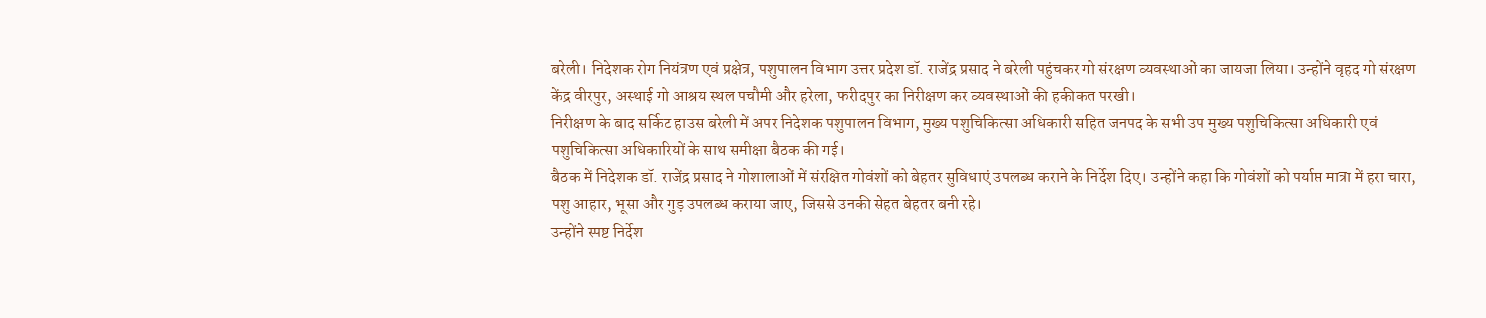बरेली। निदेशक रोग नियंत्रण एवं प्रक्षेत्र, पशुपालन विभाग उत्तर प्रदेश डॉ. राजेंद्र प्रसाद ने बरेली पहुंचकर गो संरक्षण व्यवस्थाओं का जायजा लिया। उन्होंने वृहद गो संरक्षण केंद्र वीरपुर, अस्थाई गो आश्रय स्थल पचौमी और हरेला, फरीदपुर का निरीक्षण कर व्यवस्थाओं की हकीकत परखी।
निरीक्षण के बाद सर्किट हाउस बरेली में अपर निदेशक पशुपालन विभाग, मुख्य पशुचिकित्सा अधिकारी सहित जनपद के सभी उप मुख्य पशुचिकित्सा अधिकारी एवं पशुचिकित्सा अधिकारियों के साथ समीक्षा बैठक की गई।
बैठक में निदेशक डॉ. राजेंद्र प्रसाद ने गोशालाओं में संरक्षित गोवंशों को बेहतर सुविधाएं उपलब्ध कराने के निर्देश दिए। उन्होंने कहा कि गोवंशों को पर्याप्त मात्रा में हरा चारा, पशु आहार, भूसा और गुड़ उपलब्ध कराया जाए, जिससे उनकी सेहत बेहतर बनी रहे।
उन्होंने स्पष्ट निर्देश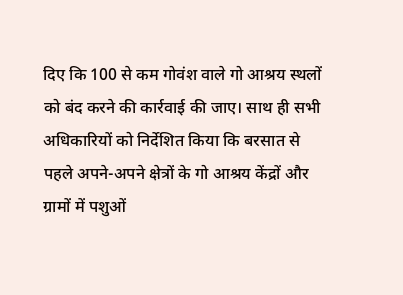दिए कि 100 से कम गोवंश वाले गो आश्रय स्थलों को बंद करने की कार्रवाई की जाए। साथ ही सभी अधिकारियों को निर्देशित किया कि बरसात से पहले अपने-अपने क्षेत्रों के गो आश्रय केंद्रों और ग्रामों में पशुओं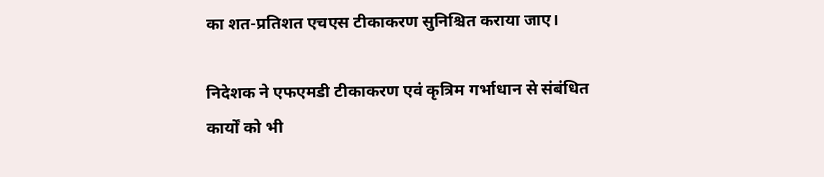का शत-प्रतिशत एचएस टीकाकरण सुनिश्चित कराया जाए।

निदेशक ने एफएमडी टीकाकरण एवं कृत्रिम गर्भाधान से संबंधित कार्यों को भी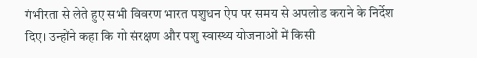गंभीरता से लेते हुए सभी विवरण भारत पशुधन ऐप पर समय से अपलोड कराने के निर्देश दिए। उन्होंने कहा कि गो संरक्षण और पशु स्वास्थ्य योजनाओं में किसी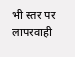भी स्तर पर लापरवाही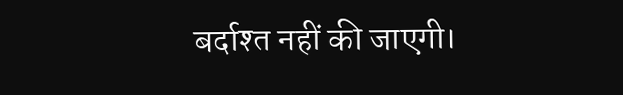बर्दाश्त नहीं की जाएगी।